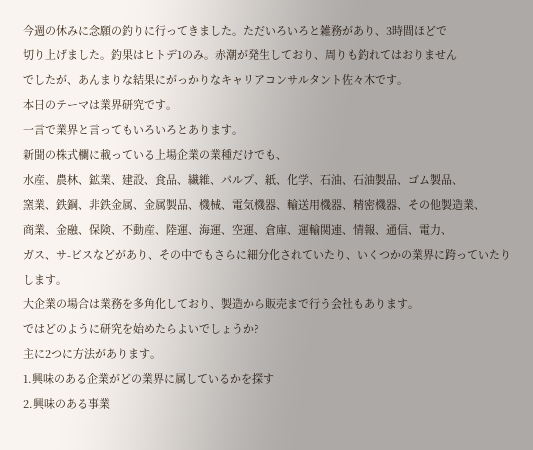今週の休みに念願の釣りに行ってきました。ただいろいろと雑務があり、3時間ほどで
切り上げました。釣果はヒトデ1のみ。赤潮が発生しており、周りも釣れてはおりません
でしたが、あんまりな結果にがっかりなキャリアコンサルタント佐々木です。
本日のテーマは業界研究です。
一言で業界と言ってもいろいろとあります。
新聞の株式欄に載っている上場企業の業種だけでも、
水産、農林、鉱業、建設、食品、繊維、パルプ、紙、化学、石油、石油製品、ゴム製品、
窯業、鉄鋼、非鉄金属、金属製品、機械、電気機器、輸送用機器、精密機器、その他製造業、
商業、金融、保険、不動産、陸運、海運、空運、倉庫、運輸関連、情報、通信、電力、
ガス、サ-ビスなどがあり、その中でもさらに細分化されていたり、いくつかの業界に跨っていたり
します。
大企業の場合は業務を多角化しており、製造から販売まで行う会社もあります。
ではどのように研究を始めたらよいでしょうか?
主に2つに方法があります。
1.興味のある企業がどの業界に属しているかを探す
2.興味のある事業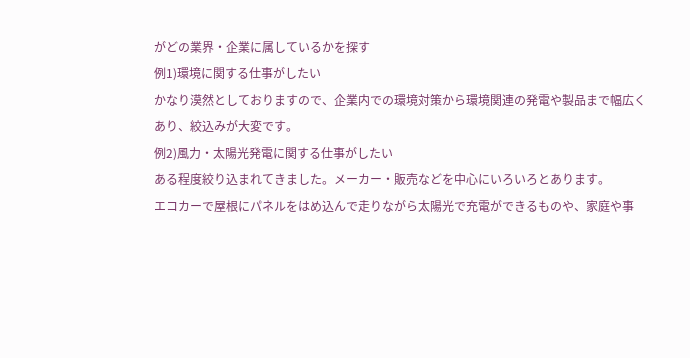がどの業界・企業に属しているかを探す
例1)環境に関する仕事がしたい
かなり漠然としておりますので、企業内での環境対策から環境関連の発電や製品まで幅広く
あり、絞込みが大変です。
例2)風力・太陽光発電に関する仕事がしたい
ある程度絞り込まれてきました。メーカー・販売などを中心にいろいろとあります。
エコカーで屋根にパネルをはめ込んで走りながら太陽光で充電ができるものや、家庭や事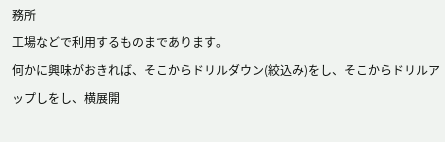務所
工場などで利用するものまであります。
何かに興味がおきれば、そこからドリルダウン(絞込み)をし、そこからドリルアップしをし、横展開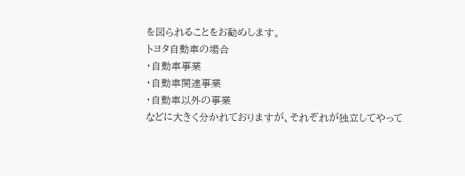を図られることをお勧めします。
トヨタ自動車の場合
・自動車事業
・自動車関連事業
・自動車以外の事業
などに大きく分かれておりますが、それぞれが独立してやって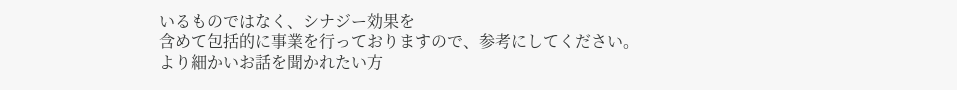いるものではなく、シナジー効果を
含めて包括的に事業を行っておりますので、参考にしてください。
より細かいお話を聞かれたい方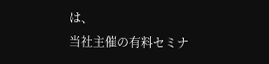は、
当社主催の有料セミナ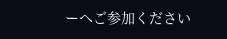ーへご参加ください